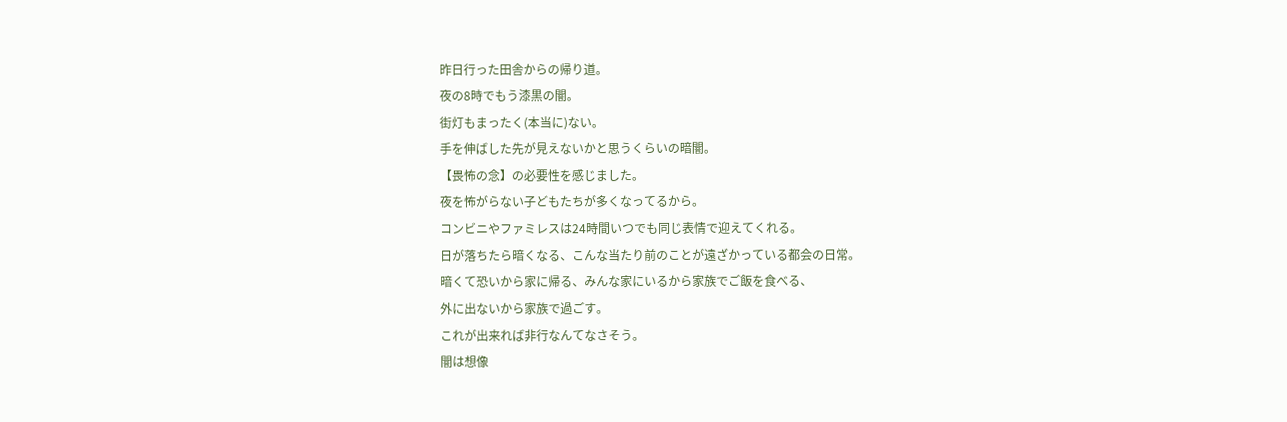昨日行った田舎からの帰り道。
夜の8時でもう漆黒の闇。
街灯もまったく(本当に)ない。
手を伸ばした先が見えないかと思うくらいの暗闇。
【畏怖の念】の必要性を感じました。
夜を怖がらない子どもたちが多くなってるから。
コンビニやファミレスは24時間いつでも同じ表情で迎えてくれる。
日が落ちたら暗くなる、こんな当たり前のことが遠ざかっている都会の日常。
暗くて恐いから家に帰る、みんな家にいるから家族でご飯を食べる、
外に出ないから家族で過ごす。
これが出来れば非行なんてなさそう。
闇は想像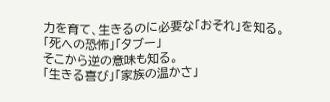力を育て、生きるのに必要な「おそれ」を知る。
「死への恐怖」「タブー」
そこから逆の意味も知る。
「生きる喜び」「家族の温かさ」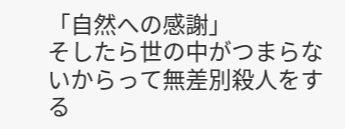「自然への感謝」
そしたら世の中がつまらないからって無差別殺人をする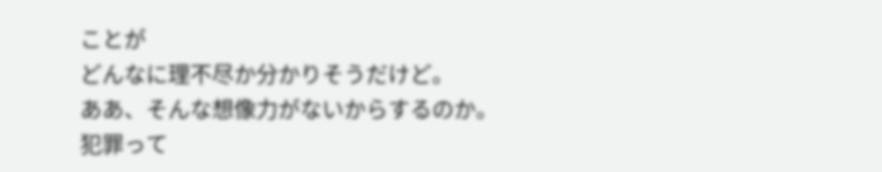ことが
どんなに理不尽か分かりそうだけど。
ああ、そんな想像力がないからするのか。
犯罪って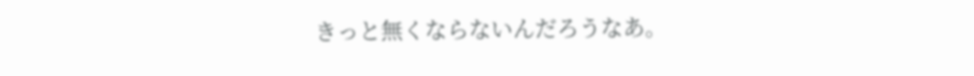きっと無くならないんだろうなあ。